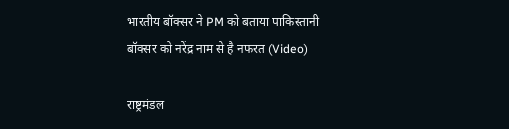भारतीय बॉक्सर ने PM को बताया पाकिस्तानी बॉक्सर को नरेंद्र नाम से है नफरत (Video)

राष्ट्रमंडल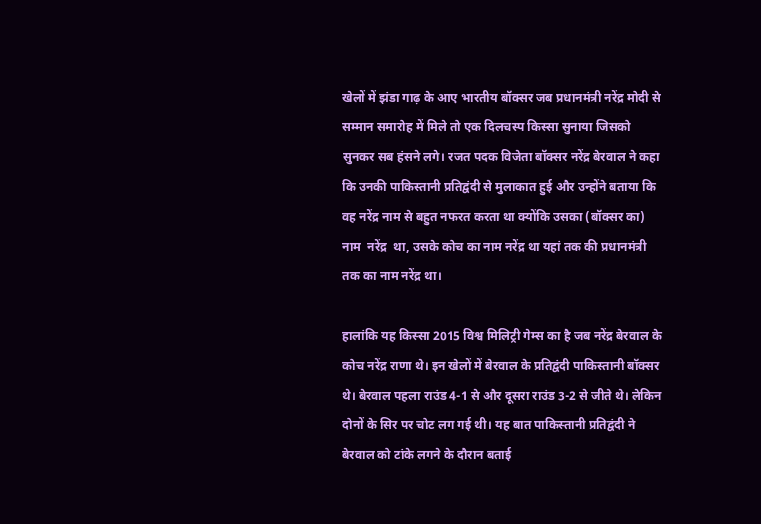खेलों में झंडा गाढ़ के आए भारतीय बॉक्सर जब प्रधानमंत्री नरेंद्र मोदी से सम्मान समारोह में मिले तो एक दिलचस्प किस्सा सुनाया जिसको सुनकर सब हंसने लगे। रजत पदक विजेता बॉक्सर नरेंद्र बेरवाल ने कहा कि उनकी पाकिस्तानी प्रतिद्वंदी से मुलाकात हुई और उन्होंने बताया कि वह नरेंद्र नाम से बहुत नफरत करता था क्योंकि उसका (बॉक्सर का) नाम  नरेंद्र  था, उसके कोच का नाम नरेंद्र था यहां तक की प्रधानमंत्री तक का नाम नरेंद्र था।

हालांकि यह किस्सा 2015 विश्व मिलिट्री गेम्स का है जब नरेंद्र बेरवाल के कोच नरेंद्र राणा थे। इन खेलों में बेरवाल के प्रतिद्वंदी पाकिस्तानी बॉक्सर थे। बेरवाल पहला राउंड 4-1 से और दूसरा राउंड 3-2 से जीते थे। लेकिन दोनों के सिर पर चोट लग गई थी। यह बात पाकिस्तानी प्रतिद्वंदी ने बेरवाल को टांके लगने के दौरान बताई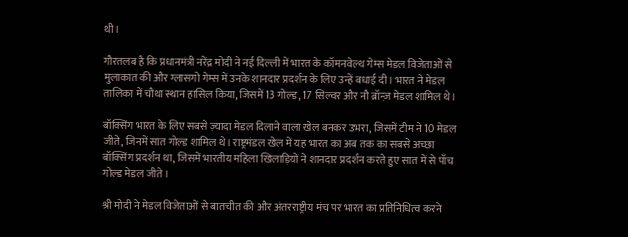थी।

गौरतलब है कि प्रधानमंत्री नरेंद्र मोदी ने नई दिल्ली में भारत के कॉमनवेल्थ गेम्स मेडल विजेताओं से मुलाकात की और ग्लासगो गेम्स में उनके शानदार प्रदर्शन के लिए उन्हें बधाई दी। भारत ने मेडल तालिका में चौथा स्थान हासिल किया, जिसमें 13 गोल्ड, 17 सिल्वर और नौ ब्रॉन्ज़ मेडल शामिल थे।

बॉक्सिंग भारत के लिए सबसे ज़्यादा मेडल दिलाने वाला खेल बनकर उभरा, जिसमें टीम ने 10 मेडल जीते, जिनमें सात गोल्ड शामिल थे। राष्ट्रमंडल खेल में यह भारत का अब तक का सबसे अच्छा बॉक्सिंग प्रदर्शन था, जिसमें भारतीय महिला खिलाड़ियों ने शानदार प्रदर्शन करते हुए सात में से पाँच गोल्ड मेडल जीते।

श्री मोदी ने मेडल विजेताओं से बातचीत की और अंतरराष्ट्रीय मंच पर भारत का प्रतिनिधित्व करने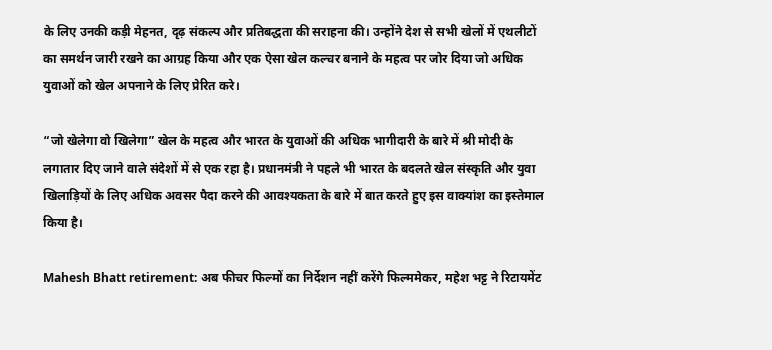के लिए उनकी कड़ी मेहनत, दृढ़ संकल्प और प्रतिबद्धता की सराहना की। उन्होंने देश से सभी खेलों में एथलीटों का समर्थन जारी रखने का आग्रह किया और एक ऐसा खेल कल्चर बनाने के महत्व पर जोर दिया जो अधिक युवाओं को खेल अपनाने के लिए प्रेरित करे।

“जो खेलेगा वो खिलेगा” खेल के महत्व और भारत के युवाओं की अधिक भागीदारी के बारे में श्री मोदी के लगातार दिए जाने वाले संदेशों में से एक रहा है। प्रधानमंत्री ने पहले भी भारत के बदलते खेल संस्कृति और युवा खिलाड़ियों के लिए अधिक अवसर पैदा करने की आवश्यकता के बारे में बात करते हुए इस वाक्यांश का इस्तेमाल किया है।

Mahesh Bhatt retirement: अब फीचर फिल्मों का निर्देशन नहीं करेंगे फिल्ममेकर, महेश भट्ट ने रिटायमेंट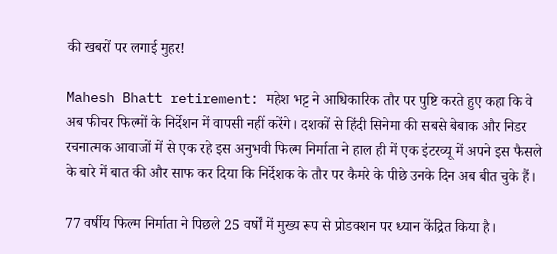की खबरों पर लगाई मुहर!

Mahesh Bhatt retirement: महेश भट्ट ने आधिकारिक तौर पर पुष्टि करते हुए कहा कि वे अब फीचर फिल्मों के निर्देशन में वापसी नहीं करेंगे। दशकों से हिंदी सिनेमा की सबसे बेबाक और निडर रचनात्मक आवाजों में से एक रहे इस अनुभवी फिल्म निर्माता ने हाल ही में एक इंटरव्यू में अपने इस फैसले के बारे में बात की और साफ कर दिया कि निर्देशक के तौर पर कैमरे के पीछे उनके दिन अब बीत चुके हैं।

77 वर्षीय फिल्म निर्माता ने पिछले 25 वर्षों में मुख्य रूप से प्रोडक्शन पर ध्यान केंद्रित किया है।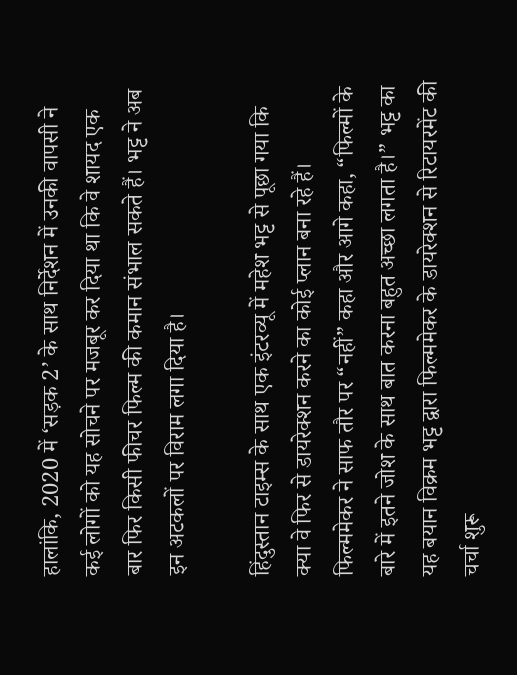हालांकि, 2020 में ‘सड़क 2’ के साथ निर्देशन में उनकी वापसी ने कई लोगों को यह सोचने पर मजबूर कर दिया था कि वे शायद एक बार फिर किसी फीचर फिल्म की कमान संभाल सकते हैं। भट्ट ने अब इन अटकलों पर विराम लगा दिया है।

हिंदुस्तान टाइम्स के साथ एक इंटरव्यू में महेश भट्ट से पूछा गया कि क्या वे फिर से डायरेक्शन करने का कोई प्लान बना रहे हैं। फिल्ममेकर ने साफ तौर पर “नहीं” कहा और आगे कहा, “फिल्मों के बारे में इतने जोश के साथ बात करना बहुत अच्छा लगता है।” भट्ट का यह बयान विक्रम भट्ट द्वारा फिल्ममेकर के डायरेक्शन से रिटायरमेंट की चर्चा शुरू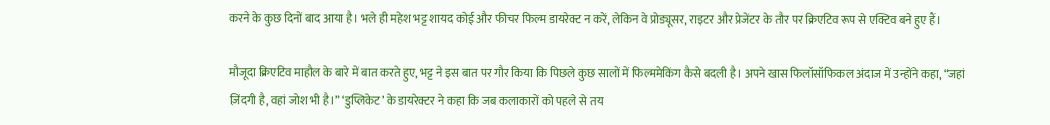करने के कुछ दिनों बाद आया है। भले ही महेश भट्ट शायद कोई और फीचर फिल्म डायरेक्ट न करें, लेकिन वे प्रोड्यूसर, राइटर और प्रेजेंटर के तौर पर क्रिएटिव रूप से एक्टिव बने हुए हैं।

मौजूदा क्रिएटिव माहौल के बारे में बात करते हुए, भट्ट ने इस बात पर गौर किया कि पिछले कुछ सालों में फिल्ममेकिंग कैसे बदली है। अपने खास फिलॉसॉफिकल अंदाज में उन्होंने कहा, “जहां ज़िंदगी है, वहां जोश भी है।” ‘डुप्लिकेट’ के डायरेक्टर ने कहा कि जब कलाकारों को पहले से तय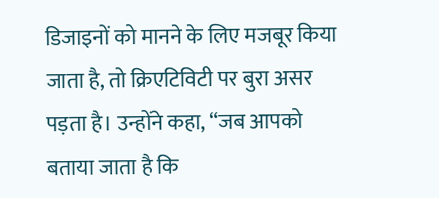डिजाइनों को मानने के लिए मजबूर किया जाता है, तो क्रिएटिविटी पर बुरा असर पड़ता है। उन्होंने कहा, “जब आपको बताया जाता है कि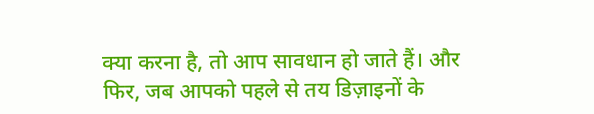क्या करना है, तो आप सावधान हो जाते हैं। और फिर, जब आपको पहले से तय डिज़ाइनों के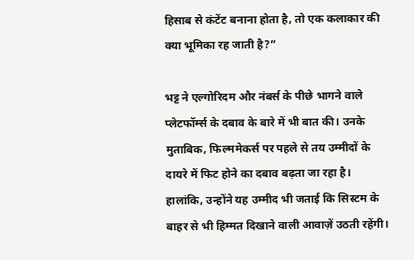हिसाब से कंटेंट बनाना होता है, तो एक कलाकार की क्या भूमिका रह जाती है?”

भट्ट ने एल्गोरिदम और नंबर्स के पीछे भागने वाले प्लेटफॉर्म्स के दबाव के बारे में भी बात की। उनके मुताबिक, फिल्ममेकर्स पर पहले से तय उम्मीदों के दायरे में फिट होने का दबाव बढ़ता जा रहा है। हालांकि, उन्होंने यह उम्मीद भी जताई कि सिस्टम के बाहर से भी हिम्मत दिखाने वाली आवाज़ें उठती रहेंगी।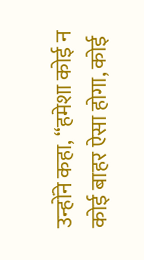उन्होंने कहा, “हमेशा कोई न कोई बाहर ऐसा होगा, कोई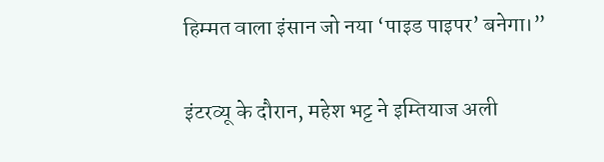हिम्मत वाला इंसान जो नया ‘पाइड पाइपर’ बनेगा।”

इंटरव्यू के दौरान, महेश भट्ट ने इम्तियाज अली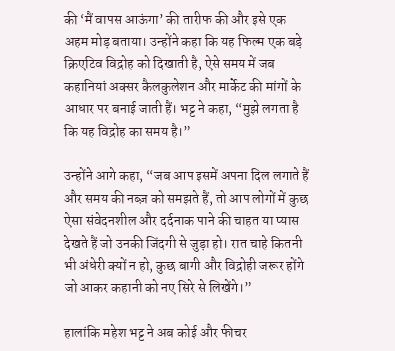की ‘मैं वापस आऊंगा’ की तारीफ की और इसे एक अहम मोड़ बताया। उन्होंने कहा कि यह फिल्म एक बड़े क्रिएटिव विद्रोह को दिखाती है, ऐसे समय में जब कहानियां अक्सर कैलकुलेशन और मार्केट की मांगों के आधार पर बनाई जाती हैं। भट्ट ने कहा, “मुझे लगता है कि यह विद्रोह का समय है।”

उन्होंने आगे कहा, “जब आप इसमें अपना दिल लगाते हैं और समय की नब्ज़ को समझते हैं, तो आप लोगों में कुछ ऐसा संवेदनशील और दर्दनाक पाने की चाहत या प्यास देखते हैं जो उनकी जिंदगी से जुड़ा हो। रात चाहे कितनी भी अंधेरी क्यों न हो, कुछ बागी और विद्रोही जरूर होंगे जो आकर कहानी को नए सिरे से लिखेंगे।”

हालांकि महेश भट्ट ने अब कोई और फीचर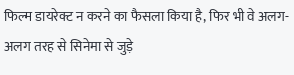फिल्म डायरेक्ट न करने का फैसला किया है, फिर भी वे अलग-अलग तरह से सिनेमा से जुड़े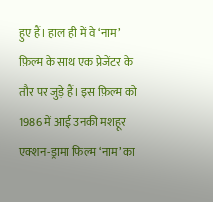हुए हैं। हाल ही में वे ‘नाम’ फ़िल्म के साथ एक प्रेजेंटर के तौर पर जुड़े हैं। इस फ़िल्म को 1986 में आई उनकी मशहूर एक्शन-ड्रामा फिल्म ‘नाम’ का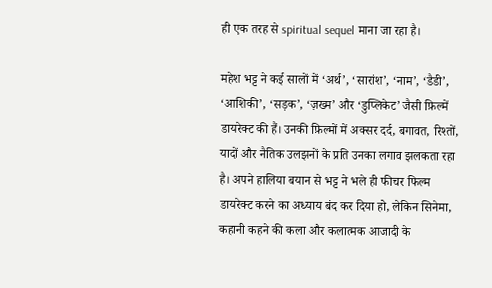ही एक तरह से spiritual sequel माना जा रहा है।

महेश भट्ट ने कई सालों में ‘अर्थ’, ‘सारांश’, ‘नाम’, ‘डैडी’, ‘आशिकी’, ‘सड़क’, ‘ज़ख्म’ और ‘डुप्लिकेट’ जैसी फ़िल्में डायरेक्ट की हैं। उनकी फ़िल्मों में अक्सर दर्द, बगावत, रिश्तों, यादों और नैतिक उलझनों के प्रति उनका लगाव झलकता रहा है। अपने हालिया बयान से भट्ट ने भले ही फीचर फिल्म डायरेक्ट करने का अध्याय बंद कर दिया हो, लेकिन सिनेमा, कहानी कहने की कला और कलात्मक आजादी के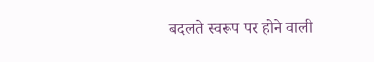बदलते स्वरूप पर होने वाली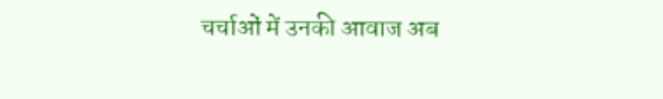चर्चाओं में उनकी आवाज अब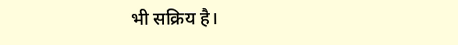भी सक्रिय है।